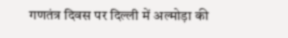गणतंत्र दिवस पर दिल्ली में अल्मोड़ा की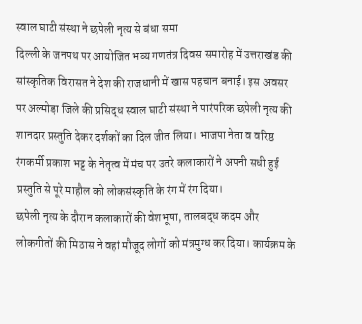स्वाल घाटी संस्था ने छपेली नृत्य से बंधा समा
दिल्ली के जनपथ पर आयोजित भव्य गणतंत्र दिवस समारोह में उत्तराखंड की सांस्कृतिक विरासत ने देश की राजधानी में खास पहचान बनाई। इस अवसर पर अल्मोड़ा जिले की प्रसिद्ध स्वाल घाटी संस्था ने पारंपरिक छपेली नृत्य की शानदार प्रस्तुति देकर दर्शकों का दिल जीत लिया। भाजपा नेता व वरिष्ठ रंगकर्मी प्रकाश भट्ट के नेतृत्व में मंच पर उतरे कलाकारों ने अपनी सधी हुई प्रस्तुति से पूरे माहौल को लोकसंस्कृति के रंग में रंग दिया।
छपेली नृत्य के दौरान कलाकारों की वेशभूषा, तालबद्ध कदम और लोकगीतों की मिठास ने वहां मौजूद लोगों को मंत्रमुग्ध कर दिया। कार्यक्रम के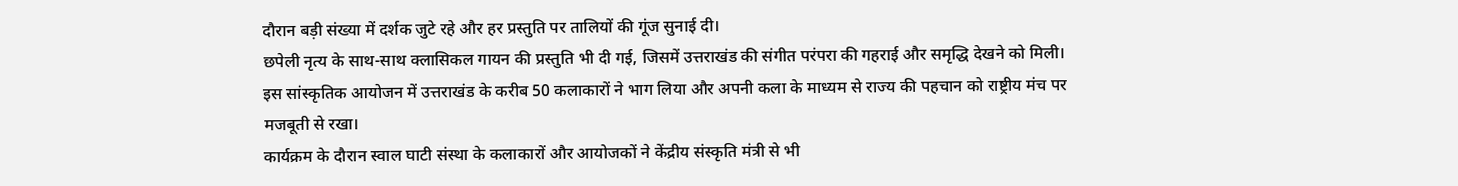दौरान बड़ी संख्या में दर्शक जुटे रहे और हर प्रस्तुति पर तालियों की गूंज सुनाई दी।
छपेली नृत्य के साथ-साथ क्लासिकल गायन की प्रस्तुति भी दी गई, जिसमें उत्तराखंड की संगीत परंपरा की गहराई और समृद्धि देखने को मिली। इस सांस्कृतिक आयोजन में उत्तराखंड के करीब 50 कलाकारों ने भाग लिया और अपनी कला के माध्यम से राज्य की पहचान को राष्ट्रीय मंच पर मजबूती से रखा।
कार्यक्रम के दौरान स्वाल घाटी संस्था के कलाकारों और आयोजकों ने केंद्रीय संस्कृति मंत्री से भी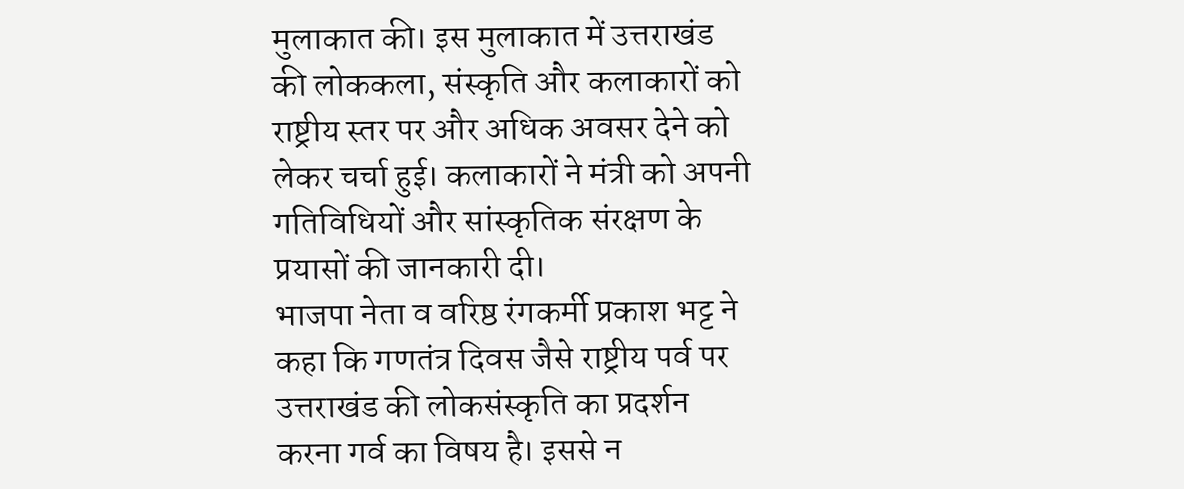मुलाकात की। इस मुलाकात में उत्तराखंड की लोककला, संस्कृति और कलाकारों को राष्ट्रीय स्तर पर और अधिक अवसर देने को लेकर चर्चा हुई। कलाकारों ने मंत्री को अपनी गतिविधियों और सांस्कृतिक संरक्षण के प्रयासों की जानकारी दी।
भाजपा नेता व वरिष्ठ रंगकर्मी प्रकाश भट्ट ने कहा कि गणतंत्र दिवस जैसे राष्ट्रीय पर्व पर उत्तराखंड की लोकसंस्कृति का प्रदर्शन करना गर्व का विषय है। इससे न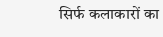सिर्फ कलाकारों का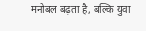मनोबल बढ़ता है, बल्कि युवा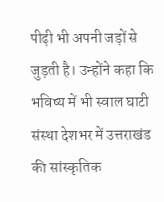पीढ़ी भी अपनी जड़ों से जुड़ती है। उन्होंने कहा कि भविष्य में भी स्वाल घाटी संस्था देशभर में उत्तराखंड की सांस्कृतिक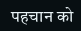पहचान को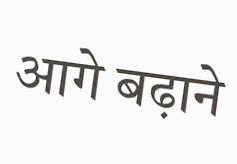आगे बढ़ाने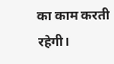का काम करती रहेगी।